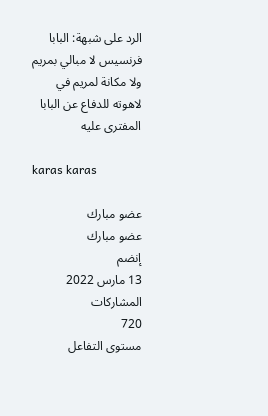الرد على شبهة: البابا فرنسيس لا مبالي بمريم ولا مكانة لمريم في لاهوته للدفاع عن البابا المفترى عليه

karas karas

عضو مبارك
عضو مبارك
إنضم
13 مارس 2022
المشاركات
720
مستوى التفاعل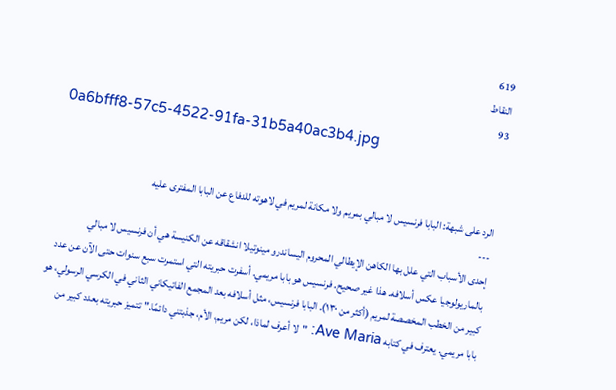619
النقاط
93
0a6bfff8-57c5-4522-91fa-31b5a40ac3b4.jpg


الرد على شبهة: البابا فرنسيس لا مبالي بمريم ولا مكانة لمريم في لاهوته للدفاع عن البابا المفترى عليه
---
إحدى الأسباب التي علل بها الكاهن الإيطالي المحروم اليساندرو مينوتيلا انشقاقه عن الكنيسة هي أن فرنسيس لا مبالي بالماريولوجيا عكس أسلافه. هذا غير صحيح. فرنسيس هو بابا مريمي. أسفرت حبريته التي استمرت سبع سنوات حتى الآن عن عدد كبير من الخطب المخصصة لمريم (أكثر من ١٣٠). البابا فرنسيس، مثل أسلافه بعد المجمع الفاتيكاني الثاني في الكرسي الرسولي، هو بابا مريمي. يعترف في كتابه Ave Maria: "لا أعرف لماذا، لكن مريم، الأم، جذبتني دائمًا." تتميز حبريته بعدد كبير من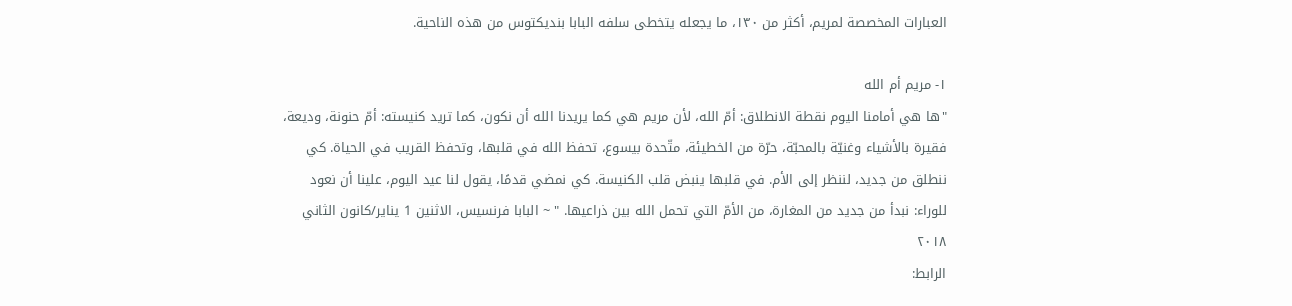العبارات المخصصة لمريم، أكثر من ١٣٠، ما يجعله يتخطى سلفه البابا بنديكتوس من هذه الناحية.

١- مريم أم الله
"ها هي أمامنا اليوم نقطة الانطلاق: أمّ الله، لأن مريم هي كما يريدنا الله أن نكون، كما تريد كنيسته: أمّ حنونة، وديعة، فقيرة بالأشياء وغنيّة بالمحبّة، حرّة من الخطيئة، متّحدة بيسوع، تحفظ الله في قلبها، وتحفظ القريب في الحياة. كي ننطلق من جديد، لننظر إلى الأم. في قلبها ينبض قلب الكنيسة. كي نمضي قدمًا، يقول لنا عيد اليوم، علينا أن نعود للوراء: نبدأ من جديد من المغارة، من الأمّ التي تحمل الله بين ذراعيها. " ~ البابا فرنسيس، الاثنين 1 يناير/كانون الثاني ٢٠١٨
الرابط: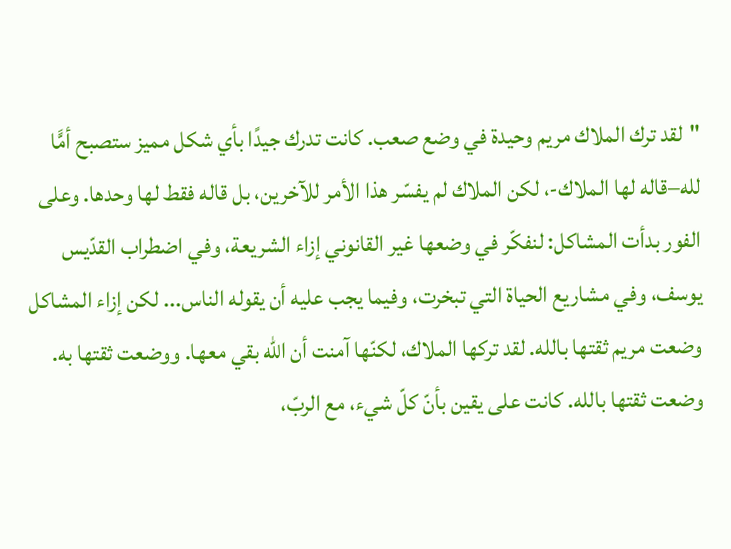"لقد ترك الملاك مريم وحيدة في وضع صعب. كانت تدرك جيدًا بأي شكل مميز ستصبح أمًّا لله–قاله لها الملاك-، لكن الملاك لم يفسّر هذا الأمر للآخرين، بل قاله فقط لها وحدها. وعلى الفور بدأت المشاكل: لنفكّر في وضعها غير القانوني إزاء الشريعة، وفي اضطراب القدّيس يوسف، وفي مشاريع الحياة التي تبخرت، وفيما يجب عليه أن يقوله الناس... لكن إزاء المشاكل وضعت مريم ثقتها بالله. لقد تركها الملاك، لكنّها آمنت أن الله بقي معها. ووضعت ثقتها به. وضعت ثقتها بالله. كانت على يقين بأنّ كلّ شيء، مع الربّ،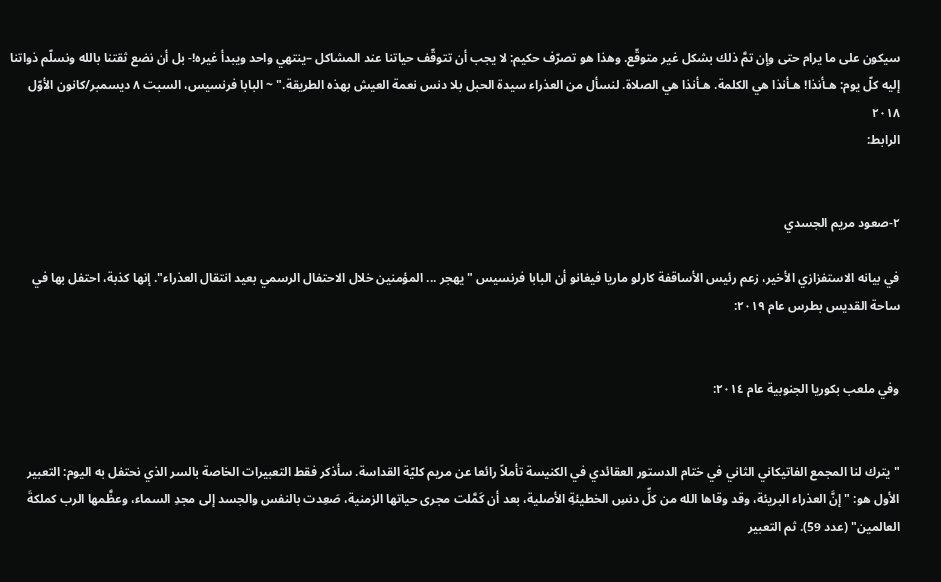سيكون على ما يرام حتى وإن تمَّ ذلك بشكل غير متوقّع. وهذا هو تصرّف حكيم: لا يجب أن تتوقّف حياتنا عند المشاكل –ينتهي واحد ويبدأ غيره!- بل أن نضع ثقتنا بالله ونسلّم ذواتنا إليه كلّ يوم: هـأنذا! هـأنذا هي الكلمة. هـأنذا هي الصلاة. لنسأل من العذراء سيدة الحبل بلا دنس نعمة العيش بهذه الطريقة." ~ البابا فرنسيس، السبت ٨ ديسمبر/كانون الأوّل ٢٠١٨
الرابط:


٢-صعود مريم الجسدي

في بيانه الاستفزازي الأخير، زعم رئيس الأساقفة كارلو ماريا فيغانو أن البابا فرنسيس "يهجر ... المؤمنين خلال الاحتفال الرسمي بعيد انتقال العذراء". إنها كذبة، احتفل بها في ساحة القديس بطرس عام ٢٠١٩:


وفي ملعب بكوريا الجنوبية عام ٢٠١٤:


"يترك لنا المجمع الفاتيكاني الثاني في ختام الدستور العقائدي في الكنيسة تأملاً رائعا عن مريم كليّة القداسة. سأذكر فقط التعبيرات الخاصة بالسر الذي نحتفل به اليوم: التعبير الأول هو: "إنَّ العذراء البريئة، وقد وقاها الله من كلِّ دنسِ الخطيئةِ الأصلية، بعد أن كَمَّلت مجرى حياتها الزمنية، صَعِدت بالنفس والجسد إلى مجدِ السماء، وعظَّمها الرب كملكةَ العالمين" (عدد 59). ثم التعبير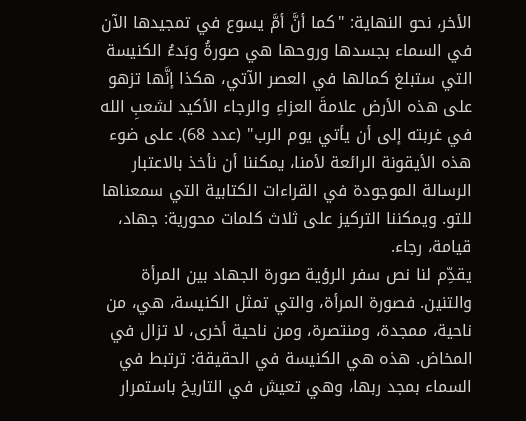الأخر، نحو النهاية: "كما أنَّ أمَّ يسوع في تمجيدها الآن في السماء بجسدها وروحها هي صورةُ وبَدءُ الكنيسة التي ستبلغ كمالها في العصر الآتي، هكذا إنَّها تزهو على هذه الأرض علامةَ العزاءِ والرجاء الأكيد لشعبِ الله في غربته إلى أن يأتي يوم الرب" (عدد 68). على ضوء هذه الأيقونة الرائعة لأمنا، يمكننا أن نأخذ بالاعتبار الرسالة الموجودة في القراءات الكتابية التي سمعناها للتو. ويمكننا التركيز على ثلاث كلمات محورية: جهاد، قيامة، رجاء.
يقدِّم لنا نص سفر الرؤية صورة الجهاد بين المرأة والتنين. فصورة المرأة، والتي تمثل الكنيسة، هي، من ناحية، ممجدة، ومنتصرة، ومن ناحية أخرى، لا تزال في المخاض. هذه هي الكنيسة في الحقيقة: ترتبط في السماء بمجد ربها، وهي تعيش في التاريخ باستمرار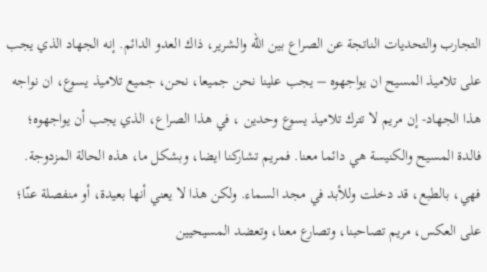التجارب والتحديات الناتجة عن الصراع بين الله والشرير، ذاك العدو الدائم. إنه الجهاد الذي يجب على تلاميذ المسيح ان يواجهوه – يجب علينا نحن جميعا، نحن، جميع تلاميذ يسوع، ان نواجه هذا الجهاد- إن مريم لا تترك تلاميذ يسوع وحدين ، في هذا الصراع، الذي يجب أن يواجهوه؛ فالدة المسيح والكنيسة هي دائما معنا. فمريم تشاركنا ايضا، وبشكل ما، هذه الحالة المزدوجة. فهي، بالطبع، قد دخلت وللأبد في مجد السماء. ولكن هذا لا يعني أنها بعيدة، أو منفصلة عنّا؛ على العكس، مريم تصاحبنا، وتصارع معنا، وتعضد المسيحيين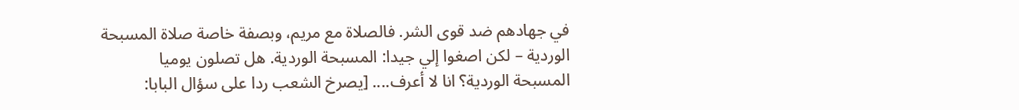في جهادهم ضد قوى الشر. فالصلاة مع مريم، وبصفة خاصة صلاة المسبحة الوردية – لكن اصغوا إلي جيدا: المسبحة الوردية. هل تصلون يوميا المسبحة الوردية؟ انا لا أعرف.... [يصرخ الشعب ردا على سؤال البابا: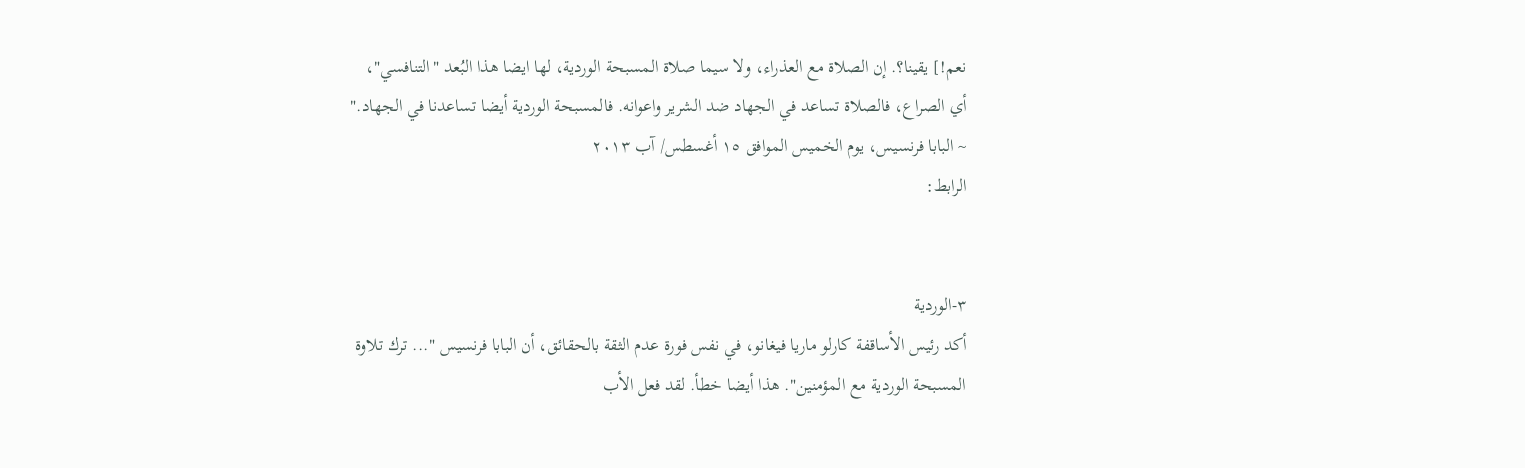نعم!] يقينا؟. إن الصلاة مع العذراء، ولا سيما صلاة المسبحة الوردية، لها ايضا هذا البُعد "التنافسي"، أي الصراع، فالصلاة تساعد في الجهاد ضد الشرير واعوانه. فالمسبحة الوردية أيضا تساعدنا في الجهاد." ~ البابا فرنسيس، يوم الخميس الموافق ١٥ أغسطس/ آب ٢٠١٣
الرابط:


٣-الوردية
أكد رئيس الأساقفة كارلو ماريا فيغانو، في نفس فورة عدم الثقة بالحقائق، أن البابا فرنسيس "... ترك تلاوة المسبحة الوردية مع المؤمنين". هذا أيضا خطأ. لقد فعل الأب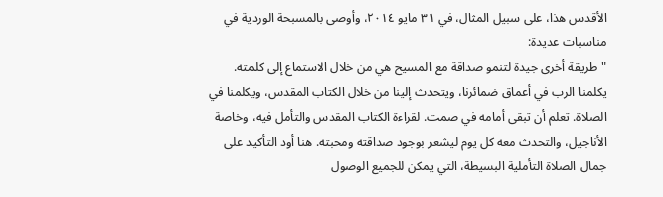الأقدس هذا، على سبيل المثال، في ٣١ مايو ٢٠١٤، وأوصى بالمسبحة الوردية في مناسبات عديدة:
"طريقة أخرى جيدة لتنمو صداقة مع المسيح هي من خلال الاستماع إلى كلمته. يكلمنا الرب في أعماق ضمائرنا، ويتحدث إلينا من خلال الكتاب المقدس، ويكلمنا في الصلاة. تعلم أن تبقى أمامه في صمت. لقراءة الكتاب المقدس والتأمل فيه، وخاصة الأناجيل، والتحدث معه كل يوم ليشعر بوجود صداقته ومحبته. هنا أود التأكيد على جمال الصلاة التأملية البسيطة، التي يمكن للجميع الوصول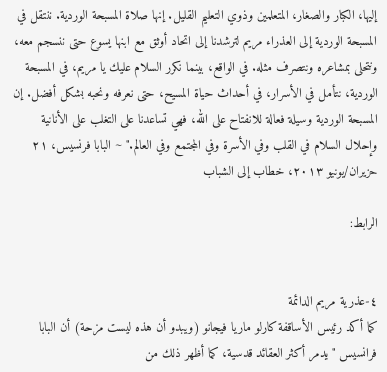إليها، الكبار والصغار، المتعلمين وذوي التعليم القليل. إنها صلاة المسبحة الوردية. ننتقل في المسبحة الوردية إلى العذراء مريم لترشدنا إلى اتحاد أوثق مع ابنها يسوع حتى ننسجم معه، ونتحلى بمشاعره ونتصرف مثله. في الواقع، بينما نكرر السلام عليك يا مريم، في المسبحة الوردية، نتأمل في الأسرار، في أحداث حياة المسيح، حتى نعرفه ونحبه بشكل أفضل. إن المسبحة الوردية وسيلة فعالة للانفتاح على الله، فهي تساعدنا على التغلب على الأنانية وإحلال السلام في القلب وفي الأسرة وفي المجتمع وفي العالم." ~ البابا فرنسيس، ٢١ حزيران/يونيو ٢٠١٣، خطاب إلى الشباب

الرابط:


٤-عذرية مريم الدائمة
كما أكد رئيس الأساقفة كارلو ماريا فيجانو (ويبدو أن هذه ليست مزحة) أن البابا فرانسيس "يدمر أكثر العقائد قدسية، كما أظهر ذلك من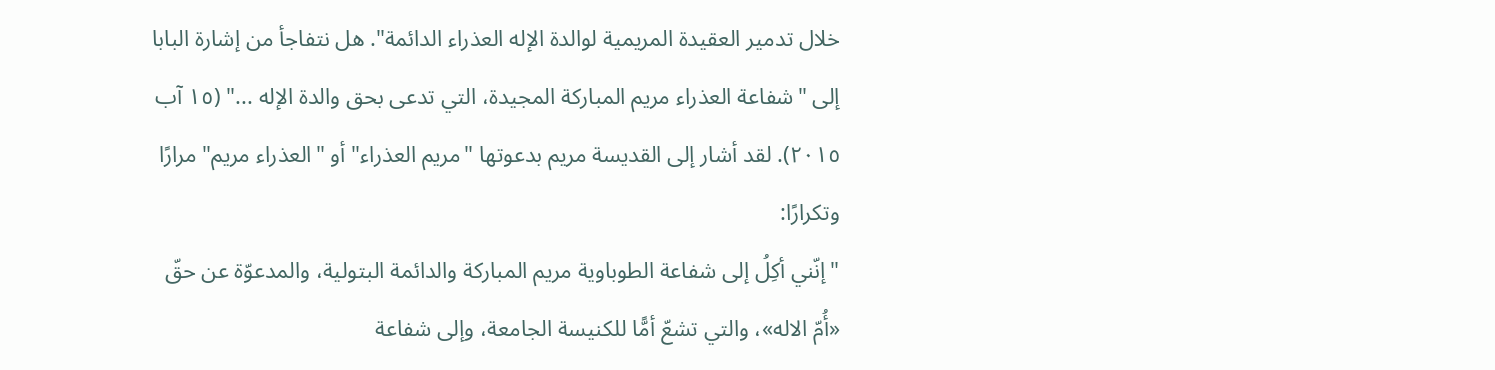خلال تدمير العقيدة المريمية لوالدة الإله العذراء الدائمة". هل نتفاجأ من إشارة البابا إلى "شفاعة العذراء مريم المباركة المجيدة، التي تدعى بحق والدة الإله ..." (١٥ آب ٢٠١٥). لقد أشار إلى القديسة مريم بدعوتها "مريم العذراء" أو "العذراء مريم" مرارًا وتكرارًا:
"إنّني أكِلُ إلى شفاعة الطوباوية مريم المباركة والدائمة البتولية، والمدعوّة عن حقّ «أُمّ الاله»، والتي تشعّ أمًّا للكنيسة الجامعة، وإلى شفاعة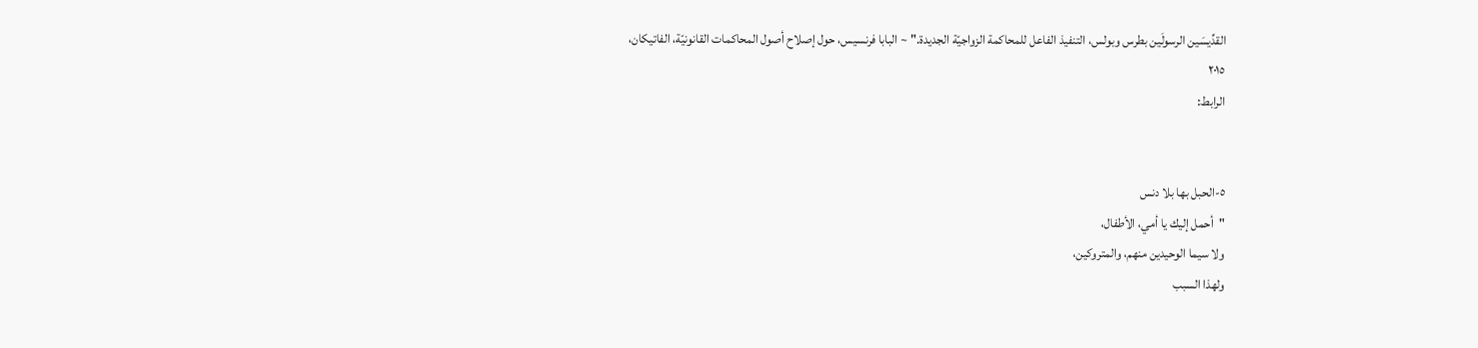القدِّيسَين الرسولَين بطرس وبولس، التنفيذ الفاعل للمحاكمة الزواجيّة الجديدة." ~ البابا فرنسيس، حول إصلاح أصول المحاكمات القانونيّة، الفاتيكان، ٢٠١٥
الرابط:


٥-الحبل بها بلا دنس
"أحمل إليك يا أمي، الأطفال،
ولا سيما الوحيدين منهم، والمتروكين،
ولهذا السبب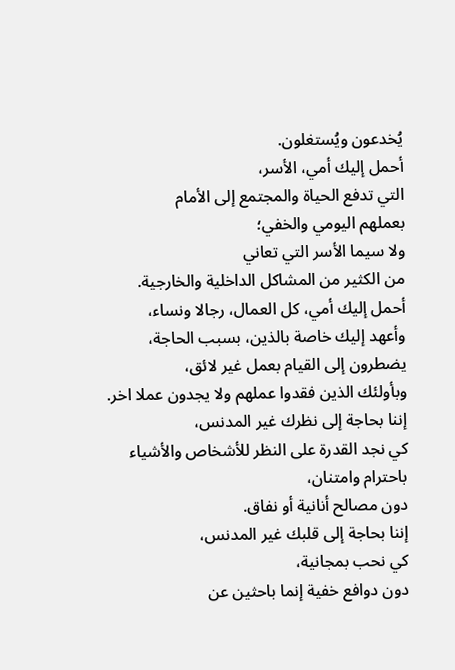يُخدعون ويُستغلون.
أحمل إليك أمي، الأسر،
التي تدفع الحياة والمجتمع إلى الأمام
بعملهم اليومي والخفي؛
ولا سيما الأسر التي تعاني
من الكثير من المشاكل الداخلية والخارجية.
أحمل إليك أمي، كل العمال، رجالا ونساء،
وأعهد إليك خاصة بالذين، بسبب الحاجة،
يضطرون إلى القيام بعمل غير لائق،
وبأولئك الذين فقدوا عملهم ولا يجدون عملا اخر.
إننا بحاجة إلى نظرك غير المدنس،
كي نجد القدرة على النظر للأشخاص والأشياء
باحترام وامتنان،
دون مصالح أنانية أو نفاق.
إننا بحاجة إلى قلبك غير المدنس،
كي نحب بمجانية،
دون دوافع خفية إنما باحثين عن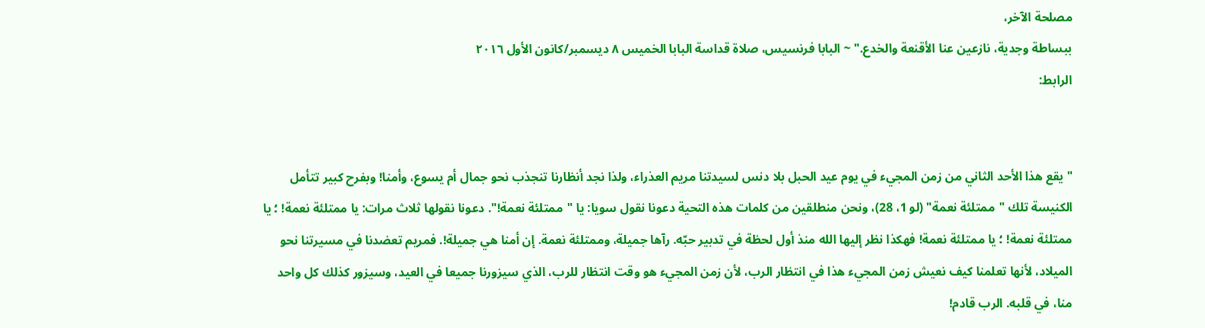مصلحة الآخر،
ببساطة وجدية، نازعين عنا الأقنعة والخدع." ~ البابا فرنسيس، صلاة قداسة البابا الخميس ٨ ديسمبر/كانون الأول ٢٠١٦
الرابط:


"يقع هذا الأحد الثاني من زمن المجيء في يوم عيد الحبل بلا دنس لسيدتنا مريم العذراء، ولذا نجد أنظارنا تنجذب نحو جمال أم يسوع، وأمنا! وبفرح كبير تتأمل الكنيسة تلك "ممتلئة نعمة" (لو 1، 28)، ونحن منطلقين من كلمات هذه التحية دعونا نقول سويا: يا "ممتلئة نعمة!". دعونا نقولها ثلاث مرات: يا ممتلئة نعمة! ؛ يا ممتلئة نعمة! ؛ يا ممتلئة نعمة! فهكذا نظر إليها الله منذ أول لحظة في تدبير حبّه. رآها جميلة، وممتلئة نعمة. إن أمنا هي جميلة!. فمريم تعضدنا في مسيرتنا نحو الميلاد، لأنها تعلمنا كيف نعيش زمن المجيء هذا في انتظار الرب، لأن زمن المجيء هو وقت انتظار للرب، الذي سيزورنا جميعا في العيد، وسيزور كذلك كل واحد منا، في قلبه. الرب قادم!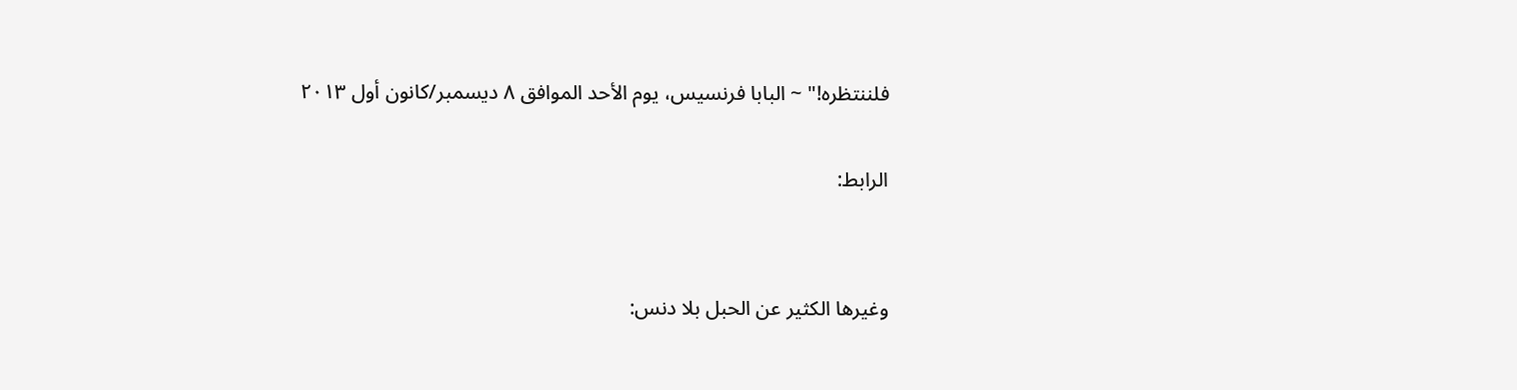فلننتظره!" ~ البابا فرنسيس، يوم الأحد الموافق ٨ ديسمبر/كانون أول ٢٠١٣

الرابط:


وغيرها الكثير عن الحبل بلا دنس: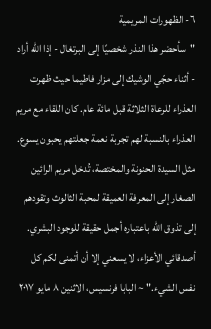٦- الظهورات المريمية
"سأحضر هذا النذر شخصيًا إلى البرتغال - إذا الله أراد - أثناء حجّي الوشيك إلى مزار فاطيما حيث ظهرت العذراء للرعاة الثلاثة قبل مائة عام. كان اللقاء مع مريم العذراء بالنسبة لهم تجربة نعمة جعلتهم يحبون يسوع. مثل السيدة الحنونة والمختصة، تُدخل مريم الرائين الصغار إلى المعرفة العميقة لمحبة الثالوث وتقودهم إلى تذوق الله باعتباره أجمل حقيقة للوجود البشري. أصدقائي الأعزاء، لا يسعني إلا أن أتمنى لكم كل نفس الشيء." ~ البابا فرنسيس، الاثنين ٨ مايو ٢٠١٧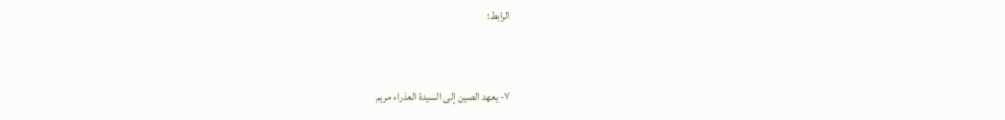الرابط:


٧- يعهد الصين إلى السيدة العذراء مريم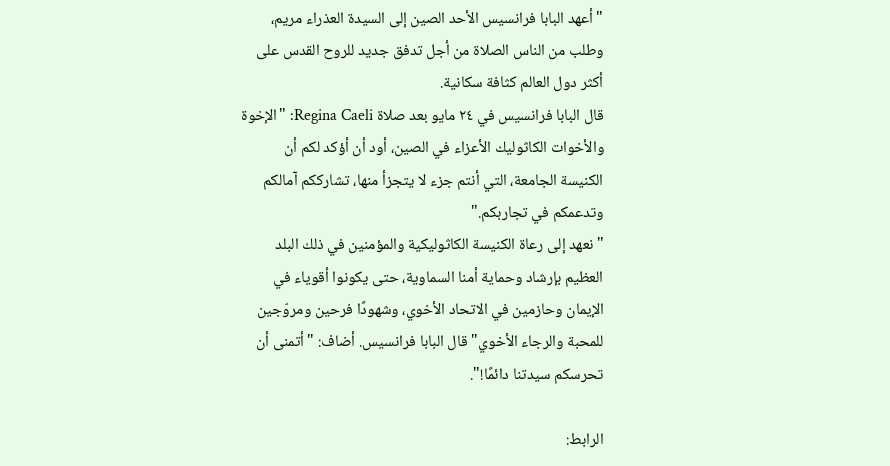"أعهد البابا فرانسيس الأحد الصين إلى السيدة العذراء مريم، وطلب من الناس الصلاة من أجل تدفق جديد للروح القدس على أكثر دول العالم كثافة سكانية.
قال البابا فرانسيس في ٢٤ مايو بعد صلاة Regina Caeli: "الإخوة والأخوات الكاثوليك الأعزاء في الصين، أود أن أؤكد لكم أن الكنيسة الجامعة، التي أنتم جزء لا يتجزأ منها، تشارككم آمالكم وتدعمكم في تجاربكم."
"نعهد إلى رعاة الكنيسة الكاثوليكية والمؤمنين في ذلك البلد العظيم بإرشاد وحماية أمنا السماوية، حتى يكونوا أقوياء في الإيمان وحازمين في الاتحاد الأخوي، وشهودًا فرحين ومروّجين للمحبة والرجاء الأخوي" قال البابا فرانسيس. أضاف: "أتمنى أن تحرسكم سيدتنا دائمًا!".

الرابط: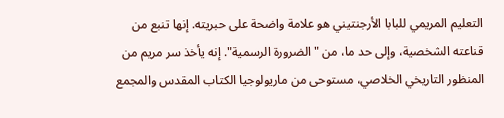التعليم المريمي للبابا الأرجنتيني هو علامة واضحة على حبريته. إنها تنبع من قناعته الشخصية، وإلى حد ما، من "الضرورة الرسمية". إنه يأخذ سر مريم من المنظور التاريخي الخلاصي، مستوحى من ماريولوجيا الكتاب المقدس والمجمع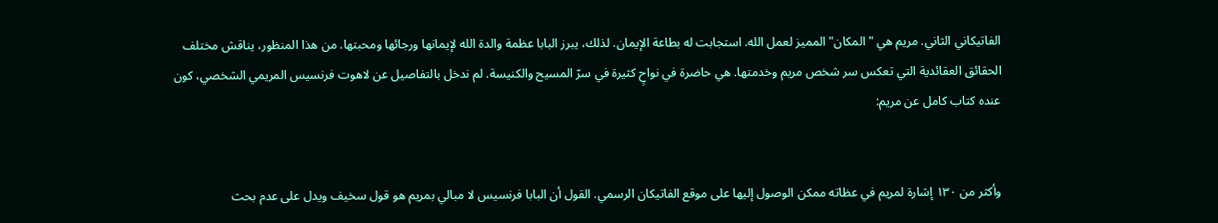الفاتيكاني الثاني. مريم هي "المكان" المميز لعمل الله. استجابت له بطاعة الإيمان. لذلك، يبرز البابا عظمة والدة الله لإيمانها ورجائها ومحبتها. من هذا المنظور، يناقش مختلف الحقائق العقائدية التي تعكس سر شخص مريم وخدمتها. هي حاضرة في نواحٍ كثيرة في سرّ المسيح والكنيسة. لم ندخل بالتفاصيل عن لاهوت فرنسيس المريمي الشخصي، كون عنده كتاب كامل عن مريم:


وأكثر من ١٣٠ إشارة لمريم في عظاته ممكن الوصول إليها على موقع الفاتيكان الرسمي. القول أن البابا فرنسيس لا مبالي بمريم هو قول سخيف ويدل على عدم بحث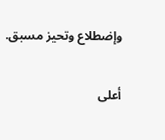وإضطلاع وتحيز مسبق.

أعلى